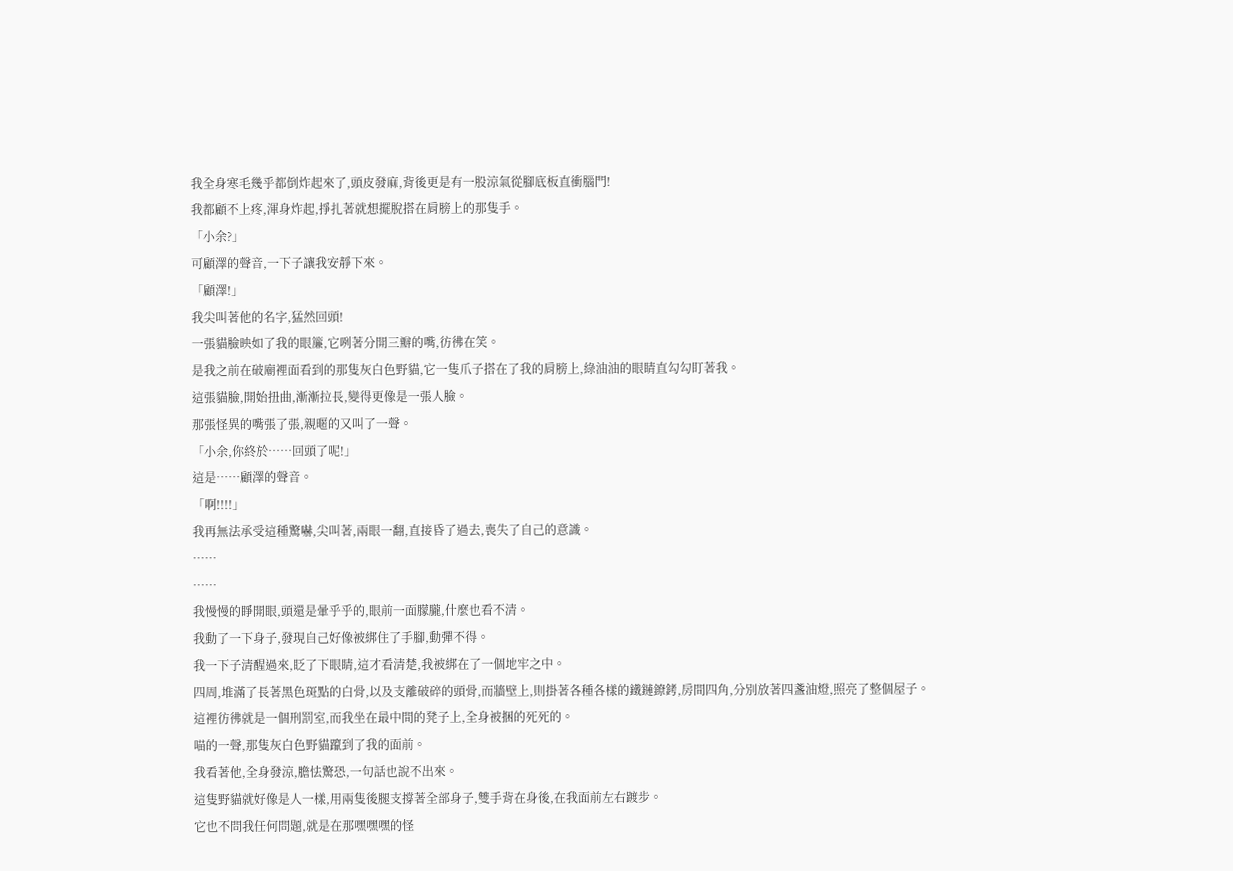我全身寒毛幾乎都倒炸起來了,頭皮發麻,背後更是有一股涼氣從腳底板直衝腦門!
我都顧不上疼,渾身炸起,掙扎著就想擺脫搭在肩膀上的那隻手。
「小余?」
可顧澤的聲音,一下子讓我安靜下來。
「顧澤!」
我尖叫著他的名字,猛然回頭!
一張貓臉映如了我的眼簾,它咧著分開三瓣的嘴,彷彿在笑。
是我之前在破廟裡面看到的那隻灰白色野貓,它一隻爪子搭在了我的肩膀上,綠油油的眼睛直勾勾盯著我。
這張貓臉,開始扭曲,漸漸拉長,變得更像是一張人臉。
那張怪異的嘴張了張,親暱的又叫了一聲。
「小余,你終於……回頭了呢!」
這是……顧澤的聲音。
「啊!!!!」
我再無法承受這種驚嚇,尖叫著,兩眼一翻,直接昏了過去,喪失了自己的意識。
……
……
我慢慢的睜開眼,頭還是暈乎乎的,眼前一面朦朧,什麼也看不清。
我動了一下身子,發現自己好像被綁住了手腳,動彈不得。
我一下子清醒過來,眨了下眼睛,這才看清楚,我被綁在了一個地牢之中。
四周,堆滿了長著黑色斑點的白骨,以及支離破碎的頭骨,而牆壁上,則掛著各種各樣的鐵鏈鐐銬,房間四角,分別放著四盞油燈,照亮了整個屋子。
這裡彷彿就是一個刑罰室,而我坐在最中間的凳子上,全身被捆的死死的。
喵的一聲,那隻灰白色野貓躥到了我的面前。
我看著他,全身發涼,膽怯驚恐,一句話也說不出來。
這隻野貓就好像是人一樣,用兩隻後腿支撐著全部身子,雙手背在身後,在我面前左右踱步。
它也不問我任何問題,就是在那嘿嘿嘿的怪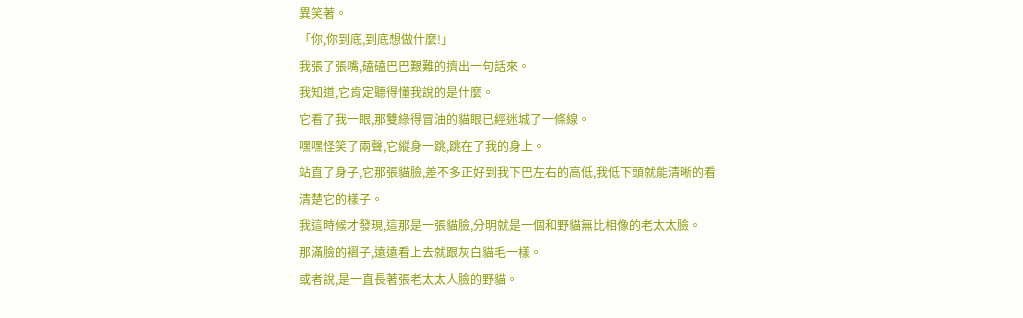異笑著。
「你,你到底,到底想做什麼!」
我張了張嘴,磕磕巴巴艱難的擠出一句話來。
我知道,它肯定聽得懂我說的是什麼。
它看了我一眼,那雙綠得冒油的貓眼已經迷城了一條線。
嘿嘿怪笑了兩聲,它縱身一跳,跳在了我的身上。
站直了身子,它那張貓臉,差不多正好到我下巴左右的高低,我低下頭就能清晰的看清楚它的樣子。
我這時候才發現,這那是一張貓臉,分明就是一個和野貓無比相像的老太太臉。
那滿臉的褶子,遠遠看上去就跟灰白貓毛一樣。
或者說,是一直長著張老太太人臉的野貓。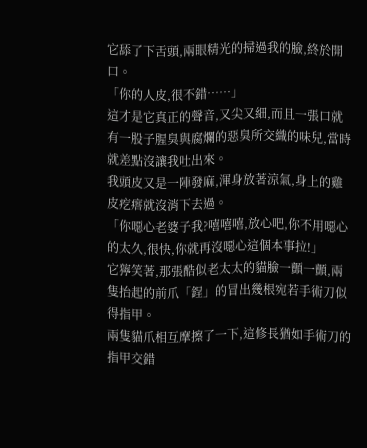它舔了下舌頭,兩眼精光的掃過我的臉,終於開口。
「你的人皮,很不錯……」
這才是它真正的聲音,又尖又細,而且一張口就有一股子腥臭與腐爛的惡臭所交織的味兒,當時就差點沒讓我吐出來。
我頭皮又是一陣發麻,渾身放著涼氣,身上的雞皮疙瘩就沒消下去過。
「你噁心老婆子我?嘻嘻嘻,放心吧,你不用噁心的太久,很快,你就再沒噁心這個本事拉!」
它獰笑著,那張酷似老太太的貓臉一顫一顫,兩隻抬起的前爪「鋥」的冒出幾根宛若手術刀似得指甲。
兩隻貓爪相互摩擦了一下,這修長猶如手術刀的指甲交錯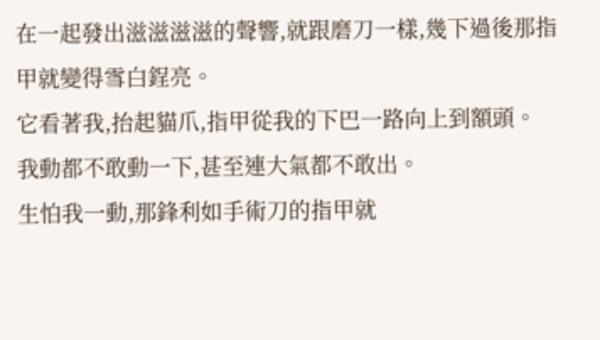在一起發出滋滋滋滋的聲響,就跟磨刀一樣,幾下過後那指甲就變得雪白鋥亮。
它看著我,抬起貓爪,指甲從我的下巴一路向上到額頭。
我動都不敢動一下,甚至連大氣都不敢出。
生怕我一動,那鋒利如手術刀的指甲就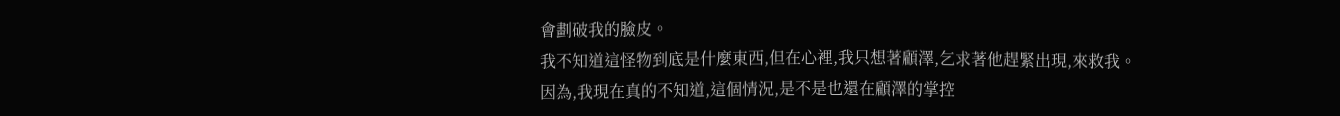會劃破我的臉皮。
我不知道這怪物到底是什麼東西,但在心裡,我只想著顧澤,乞求著他趕緊出現,來救我。
因為,我現在真的不知道,這個情況,是不是也還在顧澤的掌控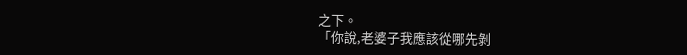之下。
「你說,老婆子我應該從哪先剝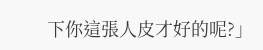下你這張人皮才好的呢?」